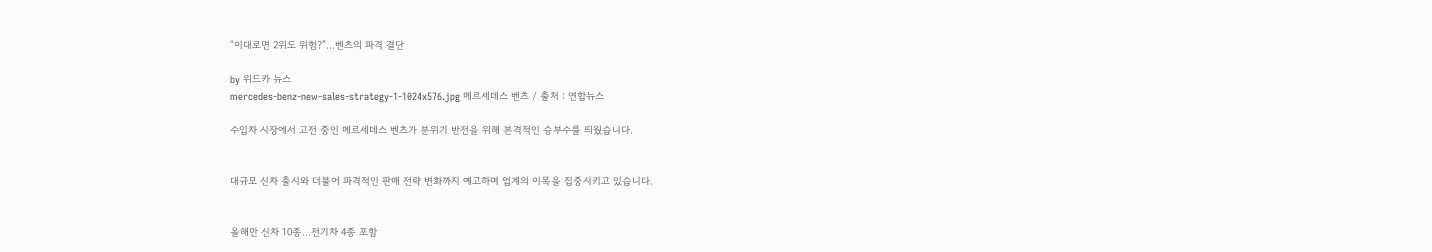“이대로면 2위도 위험?”…벤츠의 파격 결단

by 위드카 뉴스
mercedes-benz-new-sales-strategy-1-1024x576.jpg 메르세데스 벤츠 / 출처 : 연합뉴스

수입차 시장에서 고전 중인 메르세데스 벤츠가 분위기 반전을 위해 본격적인 승부수를 띄웠습니다.


대규모 신차 출시와 더불어 파격적인 판매 전략 변화까지 예고하며 업계의 이목을 집중시키고 있습니다.


올해만 신차 10종…전기차 4종 포함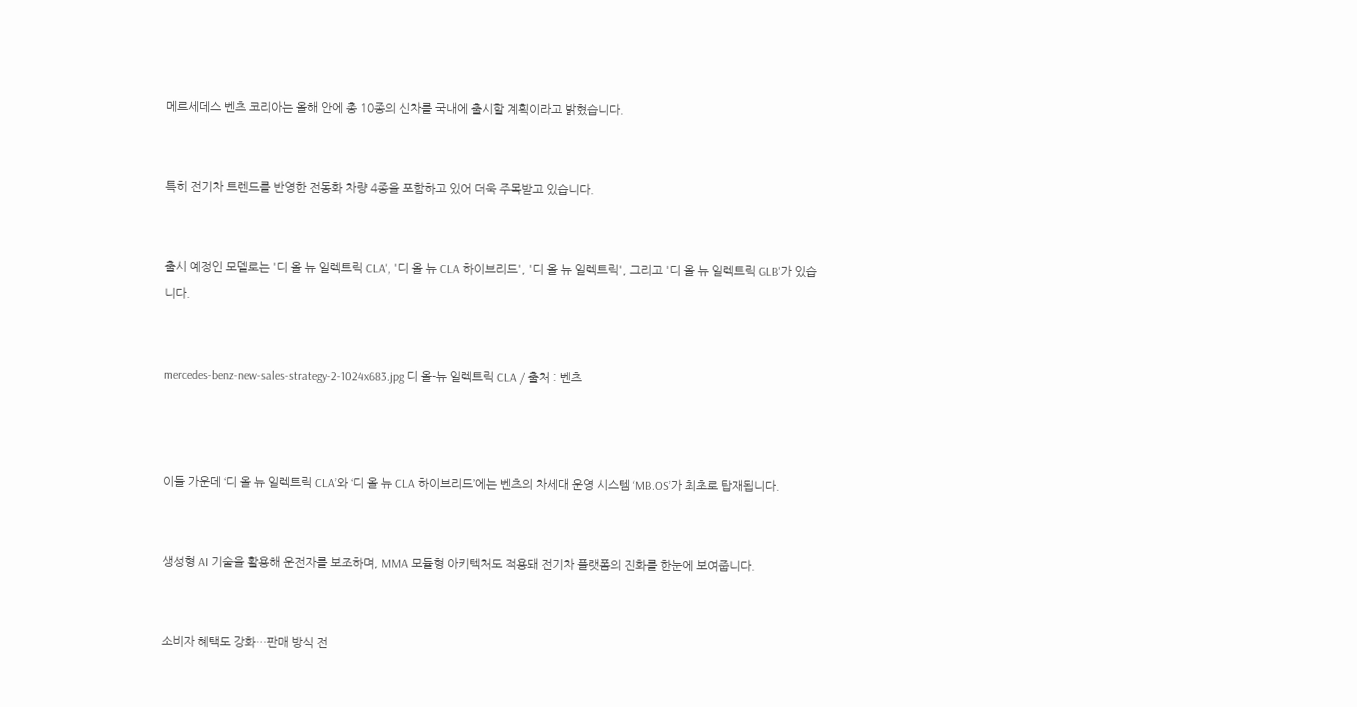메르세데스 벤츠 코리아는 올해 안에 총 10종의 신차를 국내에 출시할 계획이라고 밝혔습니다.


특히 전기차 트렌드를 반영한 전동화 차량 4종을 포함하고 있어 더욱 주목받고 있습니다.


출시 예정인 모델로는 '디 올 뉴 일렉트릭 CLA', '디 올 뉴 CLA 하이브리드', '디 올 뉴 일렉트릭', 그리고 '디 올 뉴 일렉트릭 GLB'가 있습니다.


mercedes-benz-new-sales-strategy-2-1024x683.jpg 디 올-뉴 일렉트릭 CLA / 출처 : 벤츠



이들 가운데 ‘디 올 뉴 일렉트릭 CLA’와 ‘디 올 뉴 CLA 하이브리드’에는 벤츠의 차세대 운영 시스템 ‘MB.OS’가 최초로 탑재됩니다.


생성형 AI 기술을 활용해 운전자를 보조하며, MMA 모듈형 아키텍처도 적용돼 전기차 플랫폼의 진화를 한눈에 보여줍니다.


소비자 혜택도 강화…판매 방식 전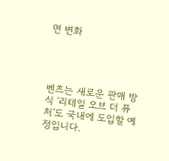면 변화




벤츠는 새로운 판매 방식 ‘리테일 오브 더 퓨처’도 국내에 도입할 예정입니다.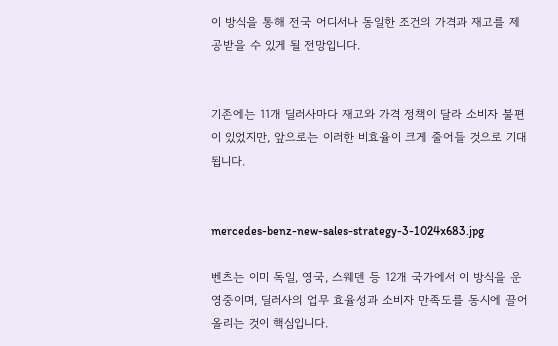이 방식을 통해 전국 어디서나 동일한 조건의 가격과 재고를 제공받을 수 있게 될 전망입니다.


기존에는 11개 딜러사마다 재고와 가격 정책이 달라 소비자 불편이 있었지만, 앞으로는 이러한 비효율이 크게 줄어들 것으로 기대됩니다.


mercedes-benz-new-sales-strategy-3-1024x683.jpg

벤츠는 이미 독일, 영국, 스웨덴 등 12개 국가에서 이 방식을 운영중이며, 딜러사의 업무 효율성과 소비자 만족도를 동시에 끌어올리는 것이 핵심입니다.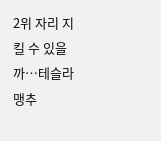2위 자리 지킬 수 있을까…테슬라 맹추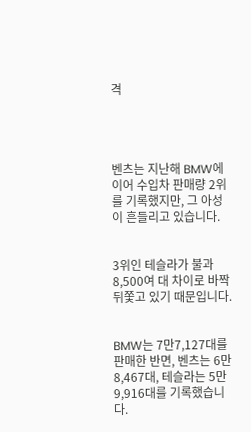격




벤츠는 지난해 BMW에 이어 수입차 판매량 2위를 기록했지만, 그 아성이 흔들리고 있습니다.


3위인 테슬라가 불과 8,500여 대 차이로 바짝 뒤쫓고 있기 때문입니다.


BMW는 7만7,127대를 판매한 반면, 벤츠는 6만8,467대, 테슬라는 5만9,916대를 기록했습니다.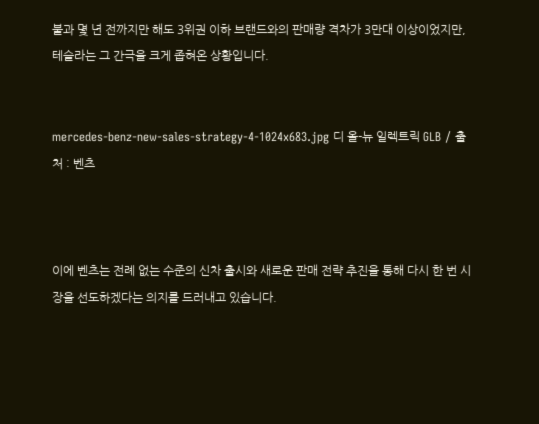불과 몇 년 전까지만 해도 3위권 이하 브랜드와의 판매량 격차가 3만대 이상이었지만, 테슬라는 그 간극을 크게 좁혀온 상황입니다.


mercedes-benz-new-sales-strategy-4-1024x683.jpg 디 올-뉴 일렉트릭 GLB / 출처 : 벤츠



이에 벤츠는 전례 없는 수준의 신차 출시와 새로운 판매 전략 추진을 통해 다시 한 번 시장을 선도하겠다는 의지를 드러내고 있습니다.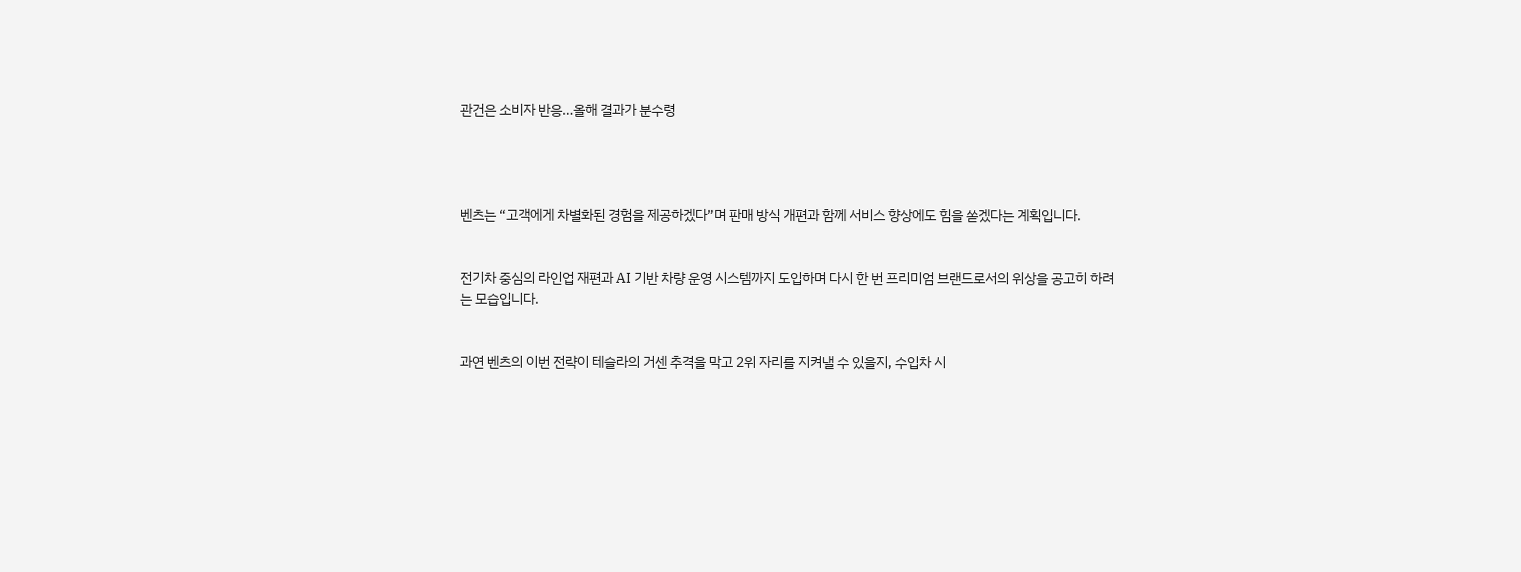관건은 소비자 반응…올해 결과가 분수령




벤츠는 “고객에게 차별화된 경험을 제공하겠다”며 판매 방식 개편과 함께 서비스 향상에도 힘을 쏟겠다는 계획입니다.


전기차 중심의 라인업 재편과 AI 기반 차량 운영 시스템까지 도입하며 다시 한 번 프리미엄 브랜드로서의 위상을 공고히 하려는 모습입니다.


과연 벤츠의 이번 전략이 테슬라의 거센 추격을 막고 2위 자리를 지켜낼 수 있을지, 수입차 시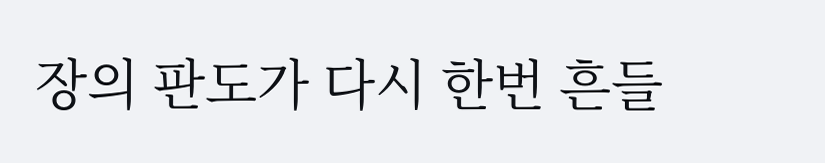장의 판도가 다시 한번 흔들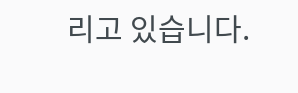리고 있습니다.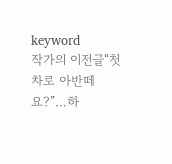keyword
작가의 이전글“첫 차로 아반떼요?”…하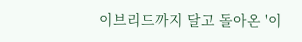이브리드까지 달고 돌아온 '이